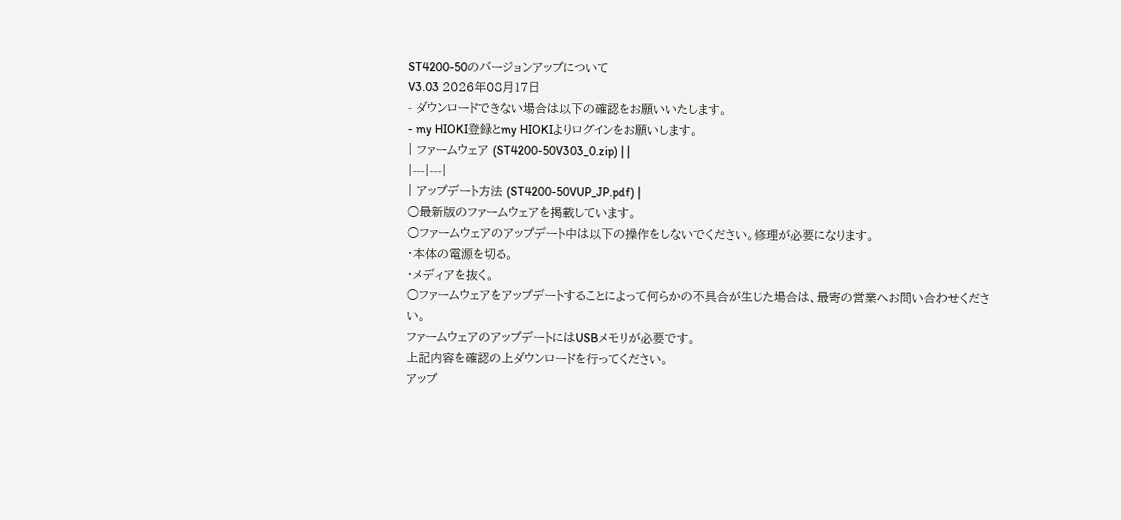ST4200-50のバージョンアップについて
V3.03 2026年08月17日
- ダウンロードできない場合は以下の確認をお願いいたします。
- my HIOKI登録とmy HIOKIよりログインをお願いします。
| ファームウェア (ST4200-50V303_0.zip) | |
|---|---|
| アップデート方法 (ST4200-50VUP_JP.pdf) |
○最新版のファームウェアを掲載しています。
○ファームウェアのアップデート中は以下の操作をしないでください。修理が必要になります。
・本体の電源を切る。
・メディアを抜く。
○ファームウェアをアップデートすることによって何らかの不具合が生じた場合は、最寄の営業へお問い合わせください。
ファームウェアのアップデートにはUSBメモリが必要です。
上記内容を確認の上ダウンロードを行ってください。
アップ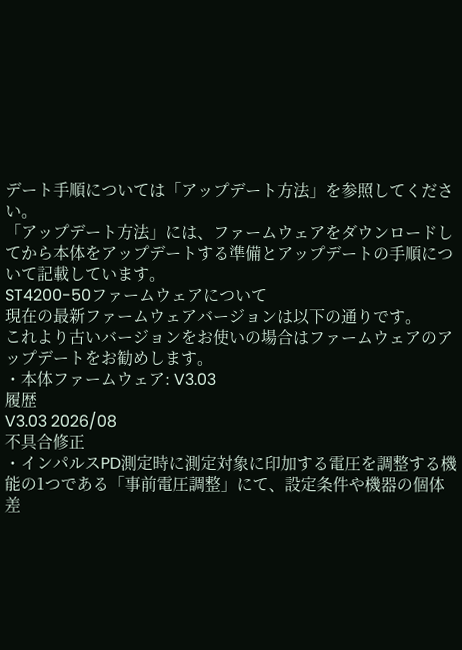デート手順については「アップデート方法」を参照してください。
「アップデート方法」には、ファームウェアをダウンロードしてから本体をアップデートする準備とアップデートの手順について記載しています。
ST4200-50ファームウェアについて
現在の最新ファームウェアバージョンは以下の通りです。
これより古いバージョンをお使いの場合はファームウェアのアップデートをお勧めします。
・本体ファームウェア: V3.03
履歴
V3.03 2026/08
不具合修正
・インパルスPD測定時に測定対象に印加する電圧を調整する機能の1つである「事前電圧調整」にて、設定条件や機器の個体差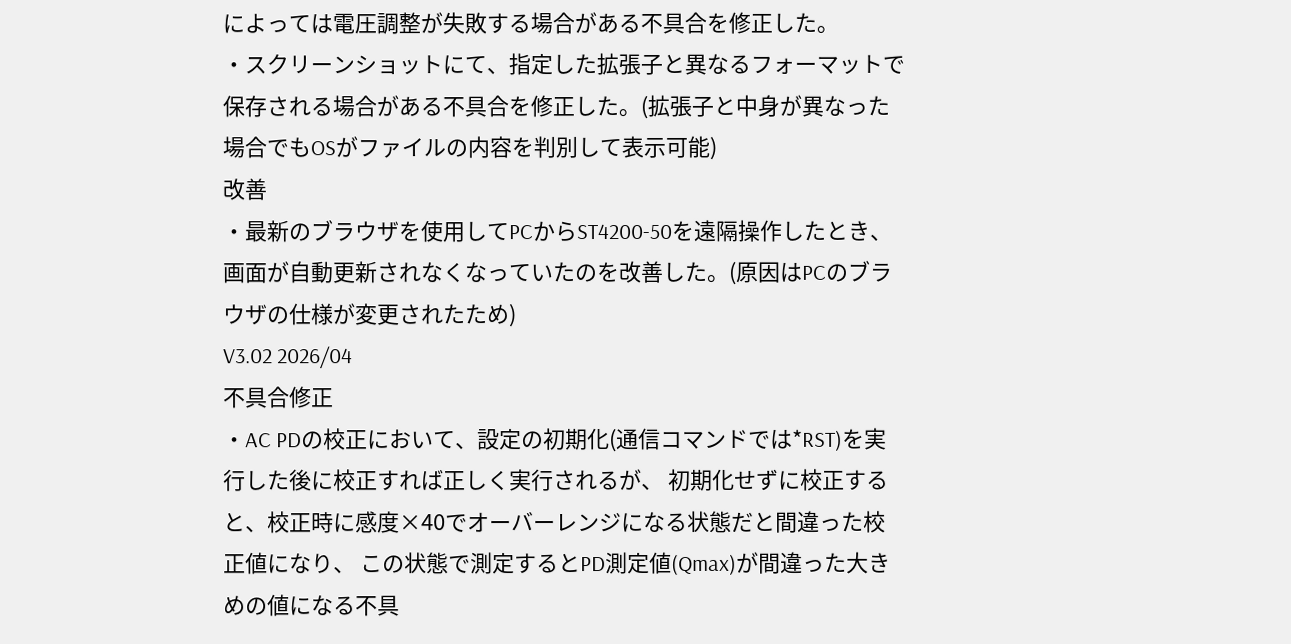によっては電圧調整が失敗する場合がある不具合を修正した。
・スクリーンショットにて、指定した拡張子と異なるフォーマットで保存される場合がある不具合を修正した。(拡張子と中身が異なった場合でもOSがファイルの内容を判別して表示可能)
改善
・最新のブラウザを使用してPCからST4200-50を遠隔操作したとき、画面が自動更新されなくなっていたのを改善した。(原因はPCのブラウザの仕様が変更されたため)
V3.02 2026/04
不具合修正
・AC PDの校正において、設定の初期化(通信コマンドでは*RST)を実行した後に校正すれば正しく実行されるが、 初期化せずに校正すると、校正時に感度×40でオーバーレンジになる状態だと間違った校正値になり、 この状態で測定するとPD測定値(Qmax)が間違った大きめの値になる不具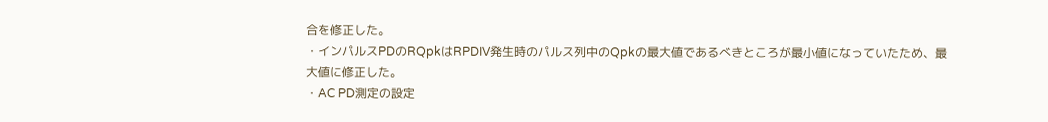合を修正した。
・インパルスPDのRQpkはRPDIV発生時のパルス列中のQpkの最大値であるべきところが最小値になっていたため、最大値に修正した。
・AC PD測定の設定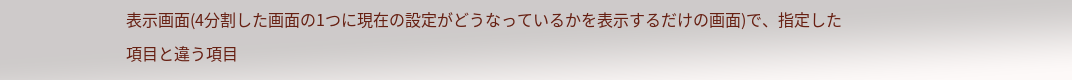表示画面(4分割した画面の1つに現在の設定がどうなっているかを表示するだけの画面)で、指定した項目と違う項目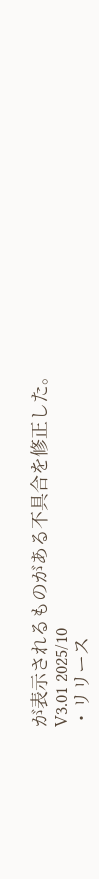が表示されるものがある不具合を修正した。
V3.01 2025/10
・リリース